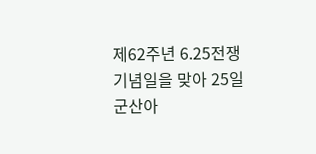제62주년 6.25전쟁 기념일을 맞아 25일 군산아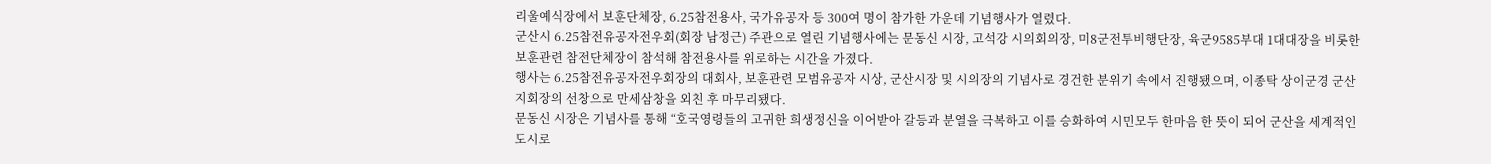리울예식장에서 보훈단체장, 6.25참전용사, 국가유공자 등 300여 명이 참가한 가운데 기념행사가 열렸다.
군산시 6.25참전유공자전우회(회장 남정근) 주관으로 열린 기념행사에는 문동신 시장, 고석강 시의회의장, 미8군전투비행단장, 육군9585부대 1대대장을 비롯한 보훈관련 참전단체장이 참석해 참전용사를 위로하는 시간을 가졌다.
행사는 6.25참전유공자전우회장의 대회사, 보훈관련 모범유공자 시상, 군산시장 및 시의장의 기념사로 경건한 분위기 속에서 진행됐으며, 이종탁 상이군경 군산지회장의 선창으로 만세삼창을 외친 후 마무리됐다.
문동신 시장은 기념사를 통해 “호국영령들의 고귀한 희생정신을 이어받아 갈등과 분열을 극복하고 이를 승화하여 시민모두 한마음 한 뜻이 되어 군산을 세계적인 도시로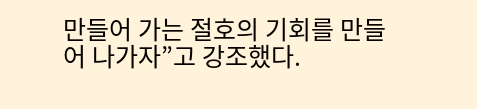만들어 가는 절호의 기회를 만들어 나가자”고 강조했다.